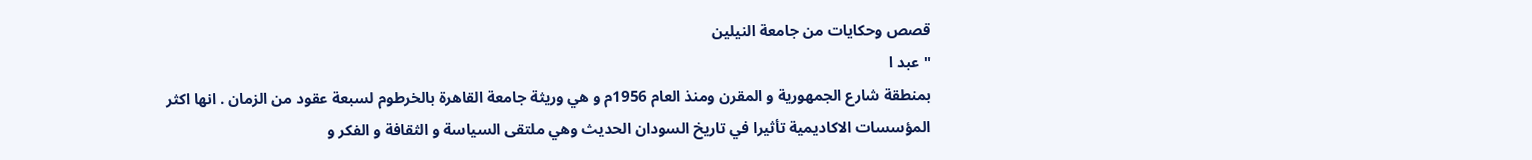قصص وحكايات من جامعة النيلين
" عبد ا
بمنطقة شارع الجمهورية و المقرن ومنذ العام 1956م و هي وريثة جامعة القاهرة بالخرطوم لسبعة عقود من الزمان . انها اكثر المؤسسات الاكاديمية تأثيرا في تاريخ السودان الحديث وهي ملتقى السياسة و الثقافة و الفكر و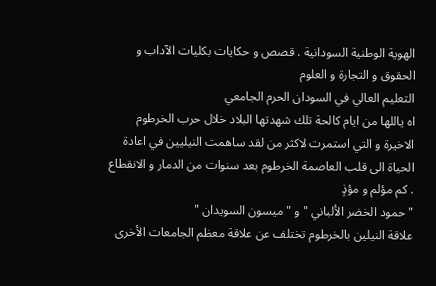الهوية الوطنية السودانية . قصص و حكايات بكليات الآداب و الحقوق و التجارة و العلوم
التعليم العالي في السودان الحرم الجامعي
اه ياللها من ايام كالحة تلك شهدتها البلاد خلال حرب الخرطوم الاخيرة و التي استمرت لاكثر من لقد ساهمت النيليين في اعادة الحياة الى قلب العاصمة الخرطوم بعد سنوات من الدمار و الانقطاع . كم مؤلم و مؤذٍ
" حمود الخضر الألباني " و " ميسون السويدان "
علاقة النيلين بالخرطوم تختلف عن علاقة معظم الجامعات الأخرى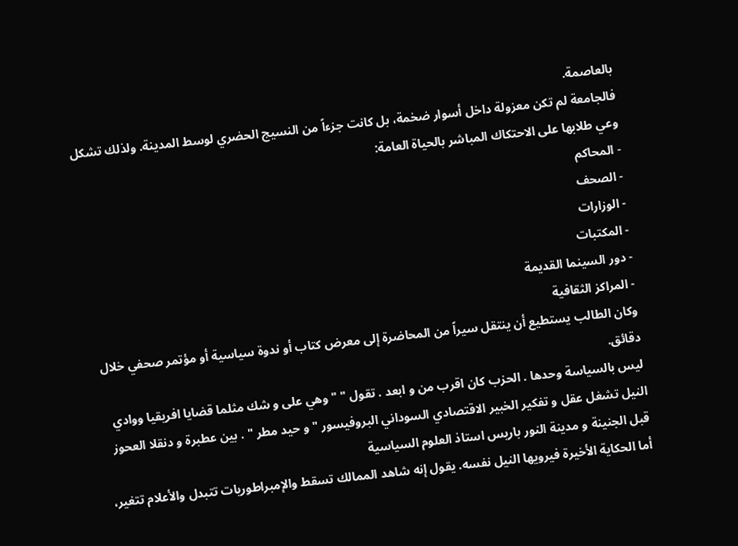بالعاصمة.
فالجامعة لم تكن معزولة داخل أسوار ضخمة، بل كانت جزءاً من النسيج الحضري لوسط المدينة. ولذلك تشكل وعي طلابها على الاحتكاك المباشر بالحياة العامة:
- المحاكم
- الصحف
- الوزارات
- المكتبات
- دور السينما القديمة
- المراكز الثقافية
وكان الطالب يستطيع أن ينتقل سيراً من المحاضرة إلى معرض كتاب أو ندوة سياسية أو مؤتمر صحفي خلال دقائق.
ليس بالسياسة وحدها . الحزب كان اقرب من و ابعد . تقول " " وهي على و شك مثلما قضايا افريقيا ووادي النيل تشغل عقل و تفكير الخبير الاقتصادي السوداني البروفيسور " و حيد مطر " . بين عطبرة و دنقلا العحوز قبل الجنينة و مدينة النور باريس استاذ العلوم السياسية
أما الحكاية الأخيرة فيرويها النيل نفسه. يقول إنه شاهد الممالك تسقط والإمبراطوريات تتبدل والأعلام تتغير،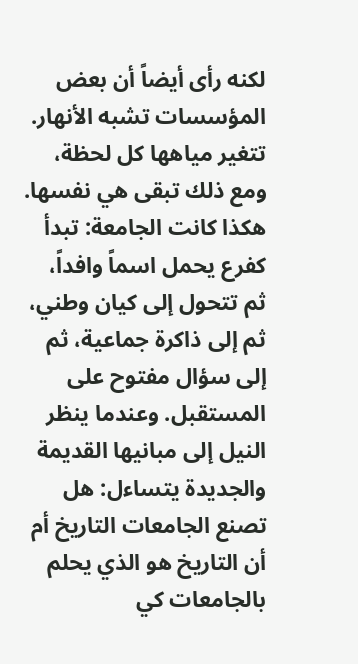لكنه رأى أيضاً أن بعض المؤسسات تشبه الأنهار. تتغير مياهها كل لحظة، ومع ذلك تبقى هي نفسها. هكذا كانت الجامعة: تبدأ كفرع يحمل اسماً وافداً، ثم تتحول إلى كيان وطني، ثم إلى ذاكرة جماعية، ثم إلى سؤال مفتوح على المستقبل. وعندما ينظر النيل إلى مبانيها القديمة والجديدة يتساءل: هل تصنع الجامعات التاريخ أم أن التاريخ هو الذي يحلم بالجامعات كي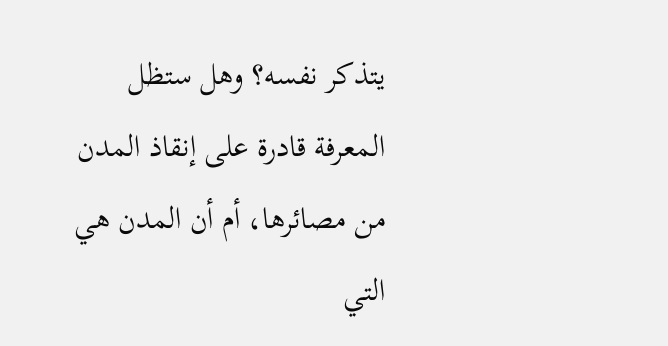يتذكر نفسه؟ وهل ستظل المعرفة قادرة على إنقاذ المدن من مصائرها، أم أن المدن هي التي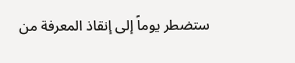ستضطر يوماً إلى إنقاذ المعرفة من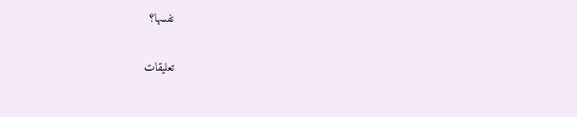نفسها؟

تعليقات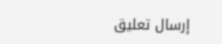إرسال تعليق